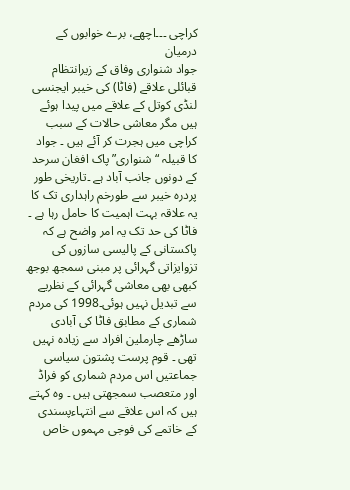کراچی ۔۔۔اچھے، برے خوابوں کے درمیان
جواد شنواری وفاق کے زیرانتظام قبائلی علاقے (فاٹا) کی خیبر ایجنسی لنڈی کوتل کے علاقے میں پیدا ہوئے ہیں مگر معاشی حالات کے سبب کراچی میں ہجرت کر آئے ہیں ۔ جواد کا قبیلہ “شنواری” پاک افغان سرحد کے دونوں جانب آباد ہے ۔تاریخی طور پردرہ خیبر سے طورخم راہداری تک کا یہ علاقہ بہت اہمیت کا حامل رہا ہے ۔ فاٹا کی حد تک یہ امر واضح ہے کہ پاکستانی کے پالیسی سازوں کی تزوایزاتی گہرائی پر مبنی سمجھ بوجھ کبھی بھی معاشی گہرائی کے نظریے سے تبدیل نہیں ہوئی۔1998 کی مردم شماری کے مطابق فاٹا کی آبادی ساڑھے چارملین افراد سے زیادہ نہیں تھی ۔ قوم پرست پشتون سیاسی جماعتیں اس مردم شماری کو فراڈ اور متعصب سمجھتی ہیں ۔ وہ کہتے ہیں کہ اس علاقے سے انتہاءپسندی کے خاتمے کی فوجی مہموں خاص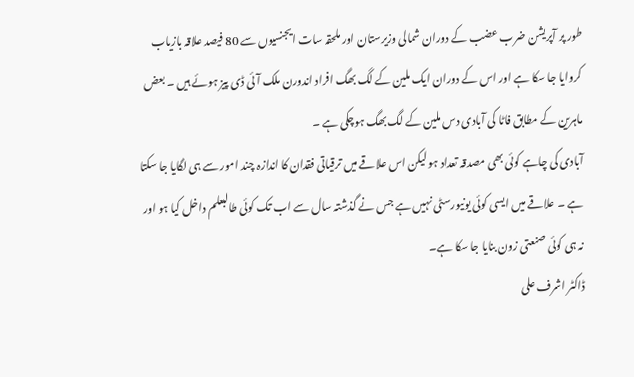طور پر آپریشن ضرب عضب کے دوران شمالی وزیرستان اور ملحقہ سات ایجنسیوں سے 80 فیصد علاقہ بازیاب کروایا جا سکا ہے اور اس کے دوران ایک ملین کے لگ بھگ افراد اندورن ملک آئی ڈی پیز ہوئے ہیں ۔ بعض ماہرین کے مطابق فاٹا کی آبادی دس ملین کے لگ بھگ ہوچکی ہے ۔
آبادی کی چاہے کوئی بھی مصدقہ تعداد ہو لیکن اس علاقے میں ترقیاتی فقدان کا اندازہ چند امور سے ہی لگایا جا سکتا ہے ۔ علاقے میں ایسی کوئی یونیورسٹی نہیں ہے جس نے گذشتہ سال سے اب تک کوئی طالبعلم داخل کیا ہو اور نہ ہی کوئی صنعتی زون بنایا جا سکا ہے۔
ڈاکٹر اشرف علی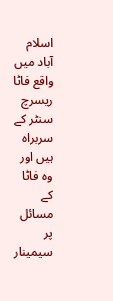اسلام آباد میں واقع فاٹا ریسرچ سنٹر کے سربراہ ہیں اور وہ فاٹا کے مسائل پر سیمینار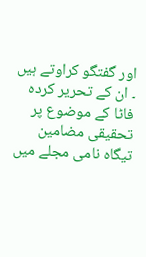اور گفتگو کراوتے ہیں ۔ ان کے تحریر کردہ فاٹا کے موضوع پر تحقیقی مضامین تیگاہ نامی مجلے میں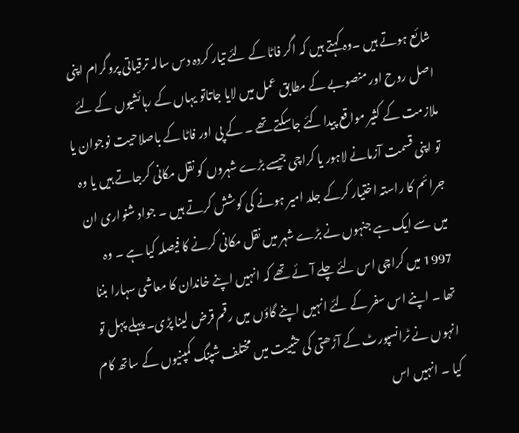شائع ہوتے ہیں ۔وہ کہتے ہیں کہ اگر فاٹا کے لئے تیار کردہ دس سالہ ترقیاتی پروگرام اپنی اصل روح اور منصوبے کے مطابق عمل میں لایا جاتاتو یہاں کے رہائشیوں کے لئے ملازمت کے کثیر مواقع پیدا کئے جاسکتے تھے ۔ کے پی اور فاٹا کے باصلاحیت نوجوان یا تو اپنی قسمت آزمانے لاہور یا کراچی جیسے بڑے شہروں کو نقل مکانی کرجاتے ہیں یا وہ جرائم کا راستہ اختیار کرکے جلد امیر ہونے کی کوشش کرتے ہیں ۔ جواد شنواری ان میں سے ایک ہے جنہوں نے بڑے شہر میں نقل مکانی کرنے کا فیصلہ کیا ہے ۔ وہ 1997 میں کراچی اس لئے چلے آئے تھے کہ انہیں اپنے خاندان کا معاشی سہارا بننا تھا ۔ اپنے اس سفر کے لئے انہیں اپنے گاؤں میں رقم قرض لینا پڑی۔ پہلے پہل تو انہوں نے ٹرانسپورٹ کے آڑھتی کی حثییت میں مختلف شپنگ کمپنیوں کے ساتھ کام کیا ۔ انہیں اس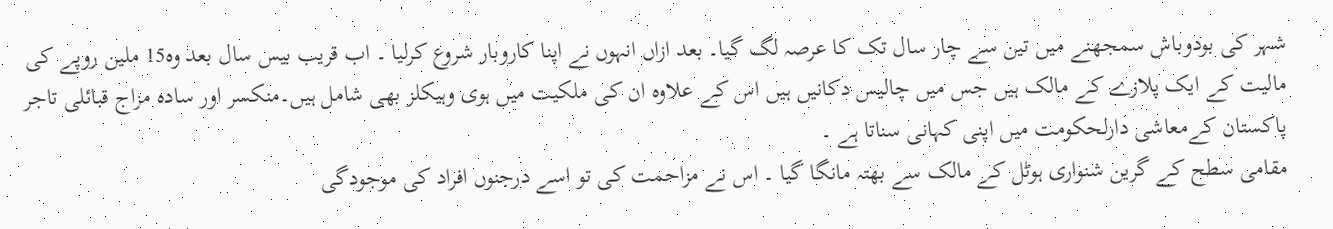شہر کی بودوباش سمجھنے میں تین سے چار سال تک کا عرصہ لگ گیا۔ بعد ازاں انہوں نے اپنا کاروبار شروع کرلیا ۔ اب قریب بیس سال بعد وہ15 ملین روپے کی مالیت کے ایک پلازے کے مالک ہیں جس میں چالیس دکانیں ہیں اس کے علاوہ ان کی ملکیت میں ہوی وہیکلز بھی شامل ہیں۔منکسر اور سادہ مزاج قبائلی تاجر پاکستان کےمعاشی دارلحکومت میں اپنی کہانی سناتا ہے ۔
مقامی سطح کے گرین شنواری ہوٹل کے مالک سے بھتہ مانگا گیا ۔ اس نے مزاحمت کی تو اسے درجنوں افراد کی موجودگی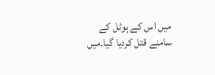میں اس کے ہوٹل کے سامنے قتل کردیا گیا۔میں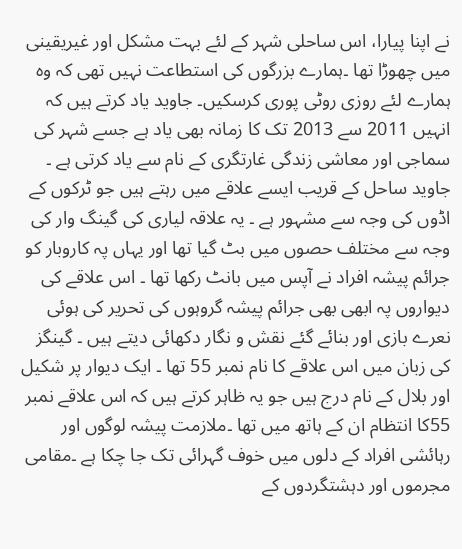نے اپنا پیارا، اس ساحلی شہر کے لئے بہت مشکل اور غیریقینی میں چھوڑا تھا ۔ہمارے بزرگوں کی استطاعت نہیں تھی کہ وہ ہمارے لئے روزی روٹی پوری کرسکیں۔ جاوید یاد کرتے ہیں کہ انہیں 2011 سے 2013 تک کا زمانہ بھی یاد ہے جسے شہر کی سماجی اور معاشی زندگی غارتگری کے نام سے یاد کرتی ہے ۔ جاوید ساحل کے قریب ایسے علاقے میں رہتے ہیں جو ٹرکوں کے اڈوں کی وجہ سے مشہور ہے ۔ یہ علاقہ لیاری کی گینگ وار کی وجہ سے مختلف حصوں میں بٹ گیا تھا اور یہاں پہ کاروبار کو جرائم پیشہ افراد نے آپس میں بانٹ رکھا تھا ۔ اس علاقے کی دیواروں پہ ابھی بھی جرائم پیشہ گروہوں کی تحریر کی ہوئی نعرے بازی اور بنائے گئے نقش و نگار دکھائی دیتے ہیں ۔ گینگز کی زبان میں اس علاقے کا نام نمبر 55 تھا ۔ ایک دیوار پر شکیل اور بلال کے نام درج ہیں جو یہ ظاہر کرتے ہیں کہ اس علاقے نمبر 55کا انتظام ان کے ہاتھ میں تھا ۔ملازمت پیشہ لوگوں اور رہائشی افراد کے دلوں میں خوف گہرائی تک جا چکا ہے ۔مقامی مجرموں اور دہشتگردوں کے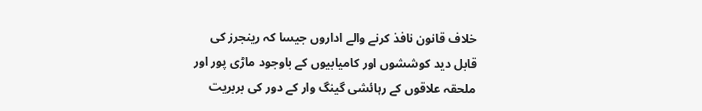خلاف قانون نافذ کرنے والے اداروں جیسا کہ رینجرز کی قابل دید کوششوں اور کامیابیوں کے باوجود ماڑی پور اور ملحقہ علاقوں کے رہائشی گینگ وار کے دور کی بربریت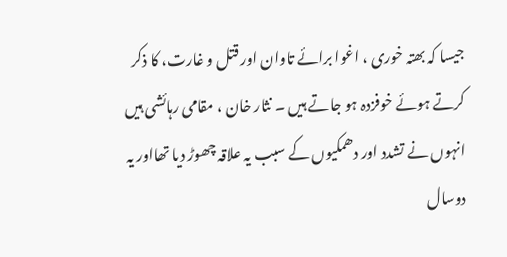جیسا کہ بھتہ خوری ، اغوا برائے تاوان اور قتل و غارت، کا ذکر کرتے ہوئے خوفزدہ ہو جاتے ہیں ۔ نثار خان ، مقامی رہائشی ہیں انہوں نے تشدد اور دھمکیوں کے سبب یہ علاقہ چھوڑ دیا تھااور یہ دوسال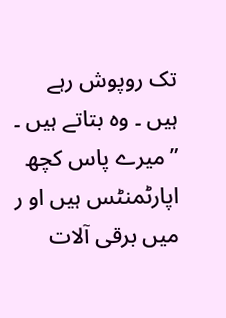تک روپوش رہے ہیں ۔ وہ بتاتے ہیں ۔ ”میرے پاس کچھ اپارٹمنٹس ہیں او ر میں برقی آلات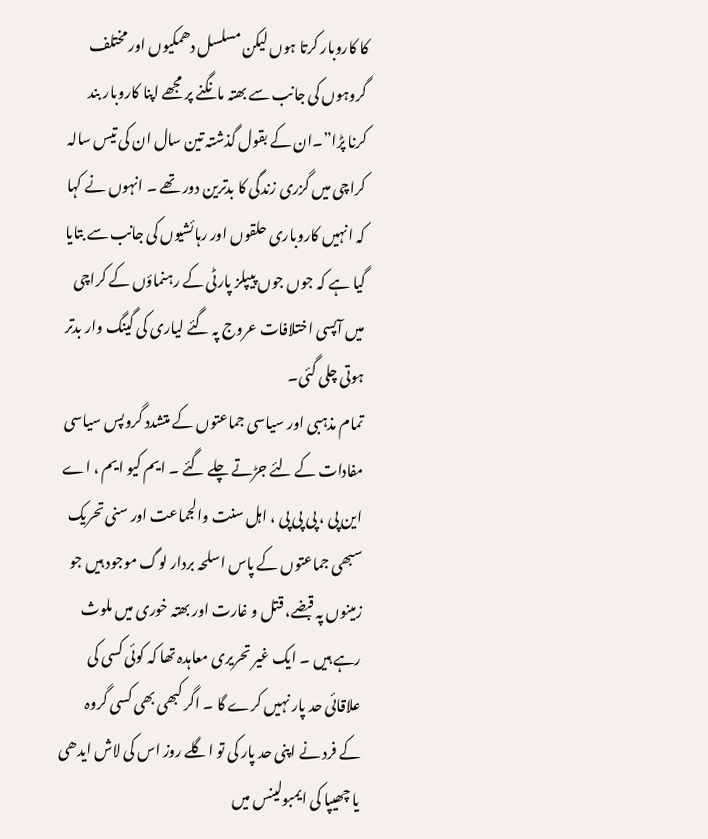کا کاروبار کرتا ہوں لیکن مسلسل دھمکیوں اور مختلف گروہوں کی جانب سے بھتہ مانگنے پر مجھے اپنا کاروبار بند کرنا پڑا”۔ان کے بقول گذشتہ تین سال ان کی تیس سالہ کراچی میں گزری زندگی کا بدترین دور تھے ۔ انہوں نے کہا کہ انہیں کاروباری حلقوں اور رہائشیوں کی جانب سے بتایا گیا ہے کہ جوں جوں پیپلز پارٹی کے رہنماؤں کے کراچی میں آپسی اختلافات عروج پہ گئے لیاری کی گینگ وار بدتر ہوتی چلی گئی۔
تمام مذہبی اور سیاسی جماعتوں کے متشدد گروپس سیاسی مفادات کے لئے جڑتے چلے گئے ۔ ایم کیو ایم ، اے این پی ، پی پی پی ، اہل سنت والجماعت اور سنی تحریک سبھی جماعتوں کے پاس اسلحہ بردار لوگ موجود ہیں جو زمینوں پہ قبضے، قتل و غارت اور بھتہ خوری میں ملوث رہے ہیں ۔ ایک غیر تحریری معاہدہ تھا کہ کوئی کسی کی علاقائی حد پار نہیں کرے گا ۔ اگر کبھی بھی کسی گروہ کے فرد نے اپنی حد پار کی تو اگلے روز اس کی لاش ایدھی یا چھیپا کی ایمبولینس میں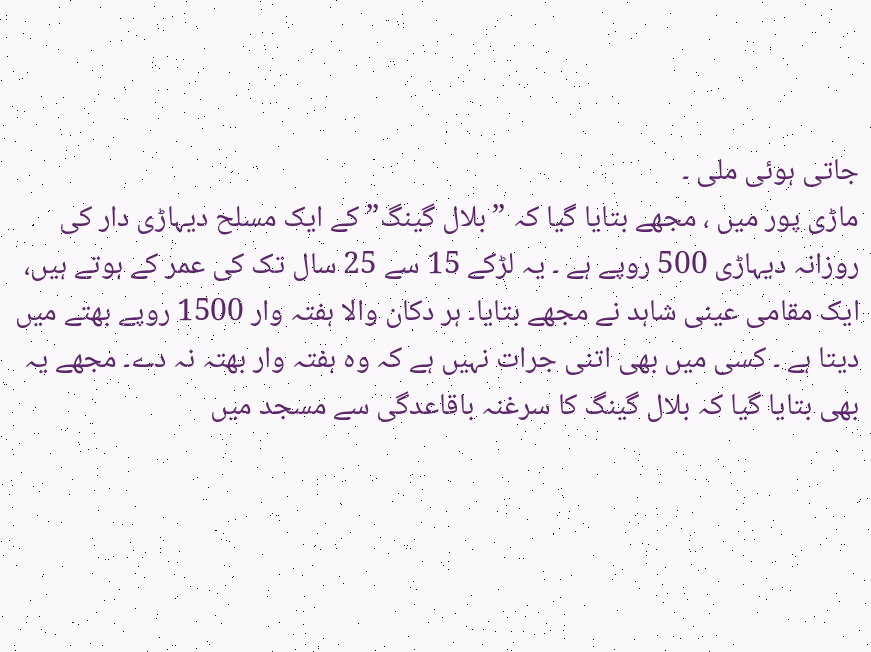جاتی ہوئی ملی ۔
ماڑی پور میں ، مجھے بتایا گیا کہ ”بلال گینگ” کے ایک مسلح دیہاڑی دار کی روزانہ دیہاڑی 500 روپے ہے ۔ یہ لڑکے 15 سے 25 سال تک کی عمر کے ہوتے ہیں، ایک مقامی عینی شاہد نے مجھے بتایا۔ ہر دکان والا ہفتہ وار 1500 روپے بھتے میں دیتا ہے ۔ کسی میں بھی اتنی جرات نہیں ہے کہ وہ ہفتہ وار بھتہ نہ دے۔ مجھے یہ بھی بتایا گیا کہ بلال گینگ کا سرغنہ باقاعدگی سے مسجد میں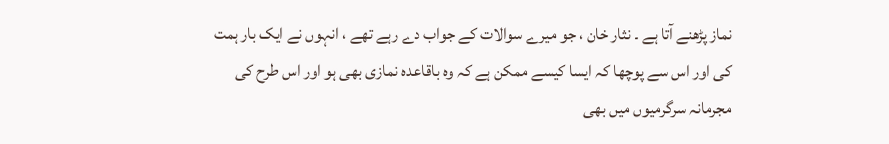نماز پڑھنے آتا ہے ۔ نثار خان ، جو میرے سوالات کے جواب دے رہے تھے ، انہوں نے ایک بار ہمت کی اور اس سے پوچھا کہ ایسا کیسے ممکن ہے کہ وہ باقاعدہ نمازی بھی ہو اور اس طرح کی مجرمانہ سرگرمیوں میں بھی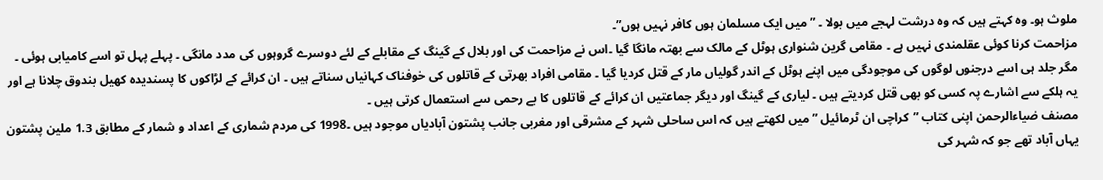ملوث ہو۔ وہ کہتے ہیں کہ وہ درشت لہجے میں بولا ۔ ” میں ایک مسلمان ہوں کافر نہیں ہوں”۔
مزاحمت کرنا کوئی عقلمندی نہیں ہے ۔ مقامی گرین شنواری ہوٹل کے مالک سے بھتہ مانگا گیا ۔اس نے مزاحمت کی اور بلال کے گینگ کے مقابلے کے لئے دوسرے گروہوں کی مدد مانگی ۔ پہلے پہل تو اسے کامیابی ہوئی ۔ مگر جلد ہی اسے درجنوں لوگوں کی موجودگی میں اپنے ہوٹل کے اندر گولیاں مار کے قتل کردیا گیا ۔ مقامی افراد بھرتی کے قاتلوں کی خوفناک کہانیاں سناتے ہیں ۔ ان کرائے کے لڑاکوں کا پسندیدہ کھیل بندوق چلانا ہے اور یہ ہلکے سے اشارے پہ کسی کو بھی قتل کردیتے ہیں ۔ لیاری کے گینگ اور دیگر جماعتیں ان کرائے کے قاتلوں کا بے رحمی سے استعمال کرتی ہیں ۔
مصنف ضیاءالرحمن اپنی کتاب ”کراچی ان ٹرمائیل ” میں لکھتے ہیں کہ اس ساحلی شہر کے مشرقی اور مغربی جانب پشتون آبادیاں موجود ہیں ۔1998 کی مردم شماری کے اعداد و شمار کے مطابق 1.3 ملین پشتون یہاں آباد تھے جو کہ شہر کی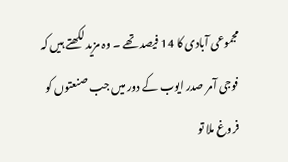مجموعی آبادی کا 14 فیصد تھے ۔ وہ مزید لکھتے ہیں کہ فوجی آمر صدر ایوب کے دور میں جب صنعتوں کو فروغ ملا تو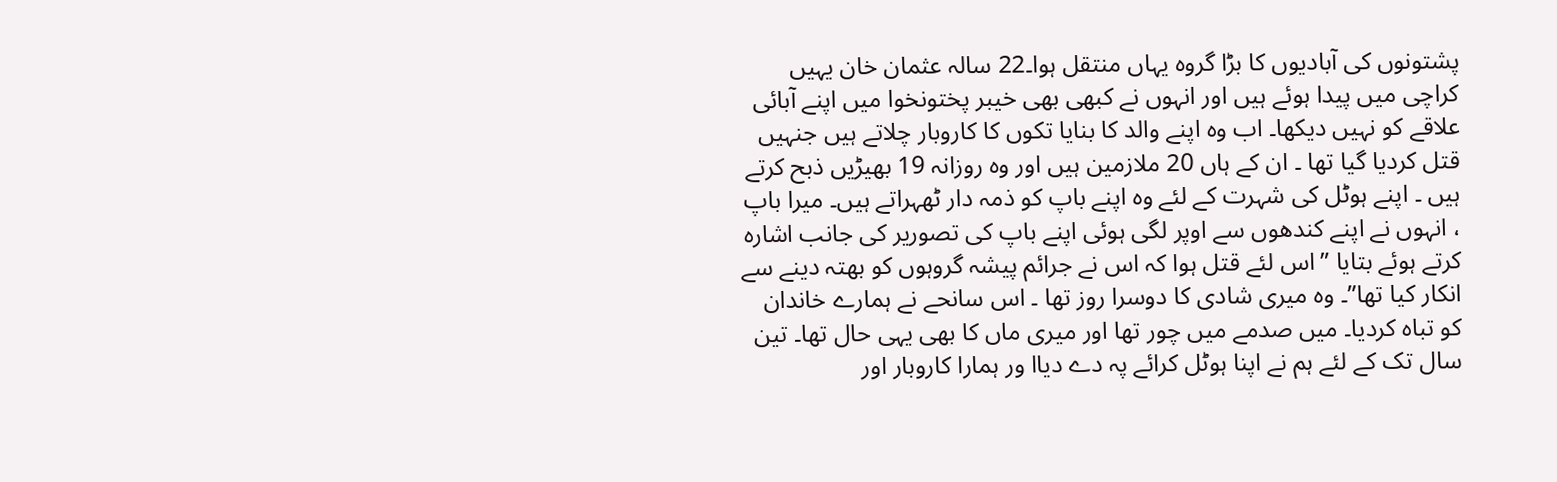پشتونوں کی آبادیوں کا بڑا گروہ یہاں منتقل ہوا۔22 سالہ عثمان خان یہیں کراچی میں پیدا ہوئے ہیں اور انہوں نے کبھی بھی خیبر پختونخوا میں اپنے آبائی علاقے کو نہیں دیکھا۔ اب وہ اپنے والد کا بنایا تکوں کا کاروبار چلاتے ہیں جنہیں قتل کردیا گیا تھا ۔ ان کے ہاں 20 ملازمین ہیں اور وہ روزانہ 19 بھیڑیں ذبح کرتے ہیں ۔ اپنے ہوٹل کی شہرت کے لئے وہ اپنے باپ کو ذمہ دار ٹھہراتے ہیں۔ میرا باپ ، انہوں نے اپنے کندھوں سے اوپر لگی ہوئی اپنے باپ کی تصوریر کی جانب اشارہ کرتے ہوئے بتایا ”اس لئے قتل ہوا کہ اس نے جرائم پیشہ گروہوں کو بھتہ دینے سے انکار کیا تھا”۔ وہ میری شادی کا دوسرا روز تھا ۔ اس سانحے نے ہمارے خاندان کو تباہ کردیا۔ میں صدمے میں چور تھا اور میری ماں کا بھی یہی حال تھا۔ تین سال تک کے لئے ہم نے اپنا ہوٹل کرائے پہ دے دیاا ور ہمارا کاروبار اور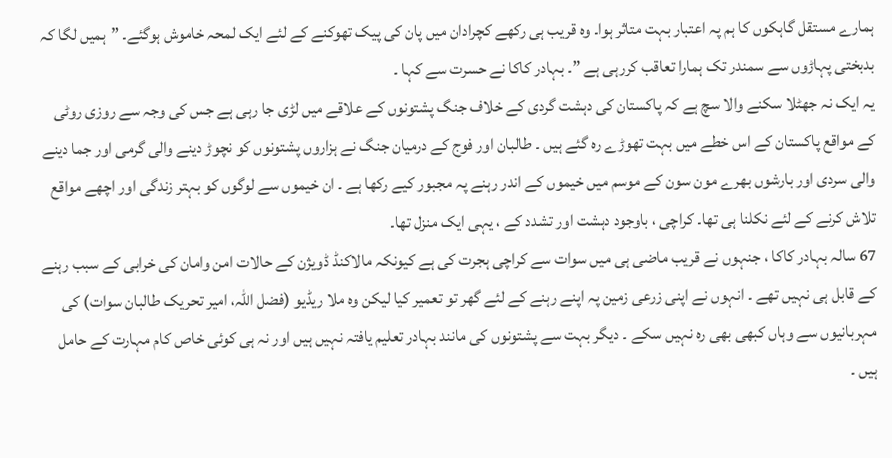ہمارے مستقل گاہکوں کا ہم پہ اعتبار بہت متاثر ہوا۔ وہ قریب ہی رکھے کچرادان میں پان کی پیک تھوکنے کے لئے ایک لمحہ خاموش ہوگئے۔ ”ہمیں لگا کہ بدبختی پہاڑوں سے سمندر تک ہمارا تعاقب کررہی ہے ”۔ بہادر کاکا نے حسرت سے کہا ۔
یہ ایک نہ جھٹلا سکنے والا سچ ہے کہ پاکستان کی دہشت گردی کے خلاف جنگ پشتونوں کے علاقے میں لڑی جا رہی ہے جس کی وجہ سے روزی روٹی کے مواقع پاکستان کے اس خطے میں بہت تھوڑے رہ گئے ہیں ۔ طالبان اور فوج کے درمیان جنگ نے ہزاروں پشتونوں کو نچوڑ دینے والی گرمی اور جما دینے والی سردی اور بارشوں بھرے مون سون کے موسم میں خیموں کے اندر رہنے پہ مجبور کیے رکھا ہے ۔ ان خیموں سے لوگوں کو بہتر زندگی اور اچھے مواقع تلاش کرنے کے لئے نکلنا ہی تھا۔ کراچی ، باوجود دہشت اور تشدد کے ، یہی ایک منزل تھا۔
67 سالہ بہادر کاکا ، جنہوں نے قریب ماضی ہی میں سوات سے کراچی ہجرت کی ہے کیونکہ مالاکنڈ ڈویژن کے حالات امن وامان کی خرابی کے سبب رہنے کے قابل ہی نہیں تھے ۔ انہوں نے اپنی زرعی زمین پہ اپنے رہنے کے لئے گھر تو تعمیر کیا لیکن وہ ملا ریڈیو (فضل اللہ، امیر تحریک طالبان سوات) کی مہربانیوں سے وہاں کبھی بھی رہ نہیں سکے ۔ دیگر بہت سے پشتونوں کی مانند بہادر تعلیم یافتہ نہیں ہیں اور نہ ہی کوئی خاص کام مہارت کے حامل ہیں ۔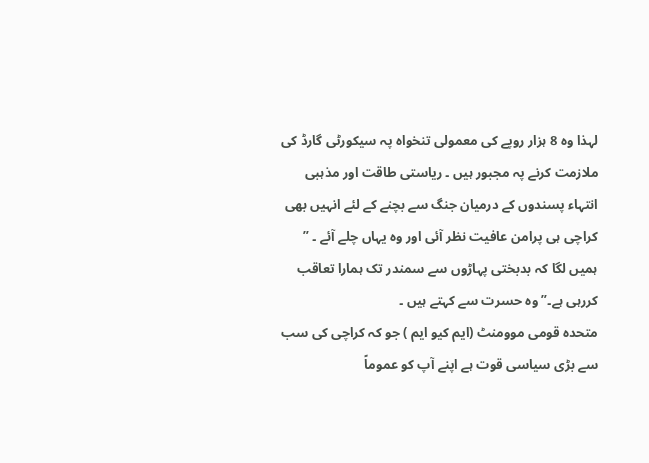لہذا وہ 8 ہزار روپے کی معمولی تنخواہ پہ سیکورٹی گارڈ کی ملازمت کرنے پہ مجبور ہیں ۔ ریاستی طاقت اور مذہبی انتہاء پسندوں کے درمیان جنگ سے بچنے کے لئے انہیں بھی کراچی ہی پرامن عافیت نظر آئی اور وہ یہاں چلے آئے ۔ ” ہمیں لگا کہ بدبختی پہاڑوں سے سمندر تک ہمارا تعاقب کررہی ہے۔” وہ حسرت سے کہتے ہیں ۔
متحدہ قومی موومنٹ (ایم کیو ایم ) جو کہ کراچی کی سب سے بڑی سیاسی قوت ہے اپنے آپ کو عموماً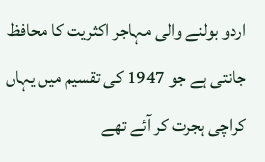اردو بولنے والی مہاجر اکثریت کا محافظ جانتی ہے جو 1947 کی تقسیم میں یہاں کراچی ہجرت کر آئے تھے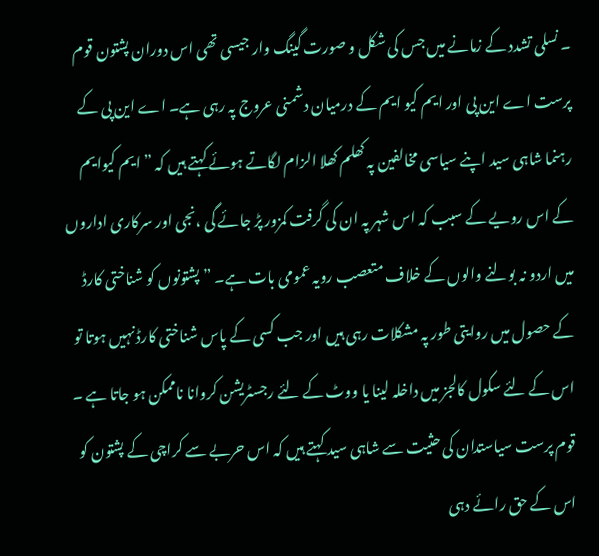۔ نسلی تشدد کے زمانے میں جس کی شکل و صورت گینگ وار جیسی تھی اس دوران پشتون قوم پرست اے این پی اور ایم کیو ایم کے درمیان دشمنی عروج پہ رہی ہے۔ اے این پی کے رہنما شاہی سید اپنے سیاسی مخالفین پہ کھلم کھلا الزام لگاتے ہوئے کہتے ہیں کہ ”ایم کیوایم کے اس رویے کے سبب کہ اس شہر پہ ان کی گرفت کمزور پڑ جائے گی ،نجی اور سرکاری اداروں میں اردو نہ بولنے والوں کے خلاف متعصب رویہ عمومی بات ہے۔ ” پشتونوں کو شناختی کارڈ کے حصول میں روایتی طور پہ مشکلات رہی ہیں اور جب کسی کے پاس شناختی کارڈ نہیں ہوتا تو اس کے لئے سکول کالجز میں داخلہ لینا یا ووٹ کے لئے رجسٹریشن کروانا ناممکن ہو جاتا ہے ۔ قوم پرست سیاستدان کی حثیت سے شاہی سید کہتے ہیں کہ اس حربے سے کراچی کے پشتون کو اس کے حق رائے دہی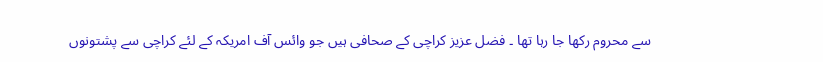سے محروم رکھا جا رہا تھا ۔ فضل عزیز کراچی کے صحافی ہیں جو وائس آف امریکہ کے لئے کراچی سے پشتونوں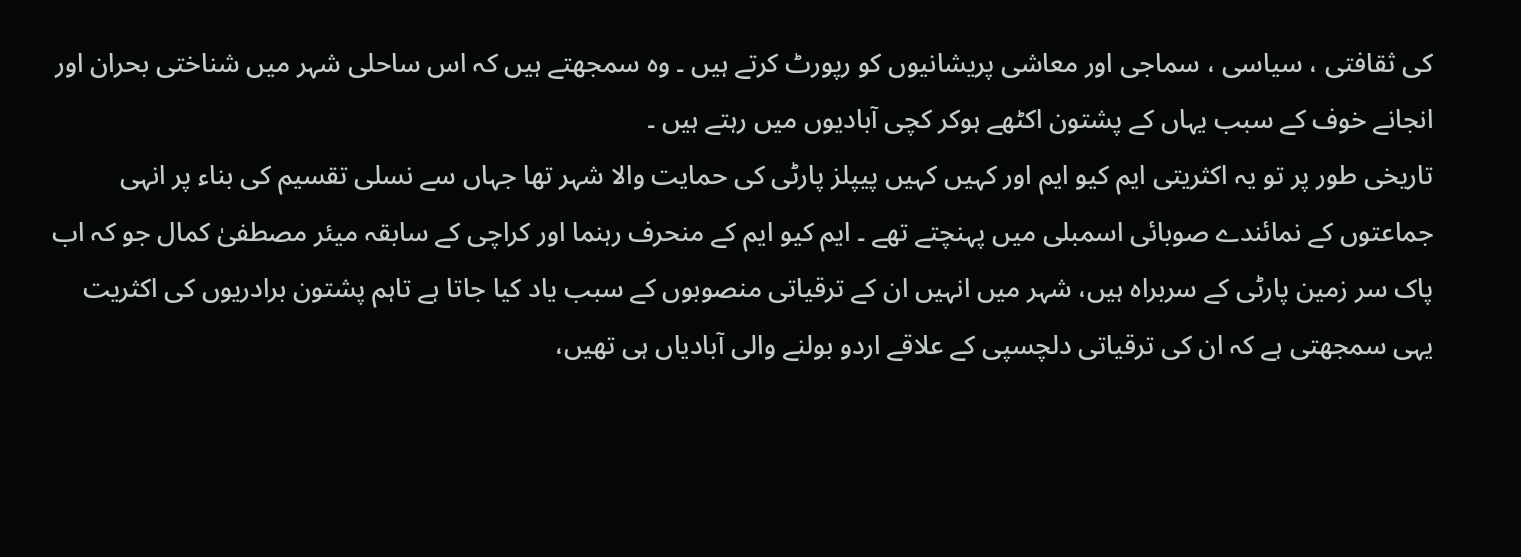کی ثقافتی ، سیاسی ، سماجی اور معاشی پریشانیوں کو رپورٹ کرتے ہیں ۔ وہ سمجھتے ہیں کہ اس ساحلی شہر میں شناختی بحران اور انجانے خوف کے سبب یہاں کے پشتون اکٹھے ہوکر کچی آبادیوں میں رہتے ہیں ۔
تاریخی طور پر تو یہ اکثریتی ایم کیو ایم اور کہیں کہیں پیپلز پارٹی کی حمایت والا شہر تھا جہاں سے نسلی تقسیم کی بناء پر انہی جماعتوں کے نمائندے صوبائی اسمبلی میں پہنچتے تھے ۔ ایم کیو ایم کے منحرف رہنما اور کراچی کے سابقہ میئر مصطفیٰ کمال جو کہ اب پاک سر زمین پارٹی کے سربراہ ہیں، شہر میں انہیں ان کے ترقیاتی منصوبوں کے سبب یاد کیا جاتا ہے تاہم پشتون برادریوں کی اکثریت یہی سمجھتی ہے کہ ان کی ترقیاتی دلچسپی کے علاقے اردو بولنے والی آبادیاں ہی تھیں،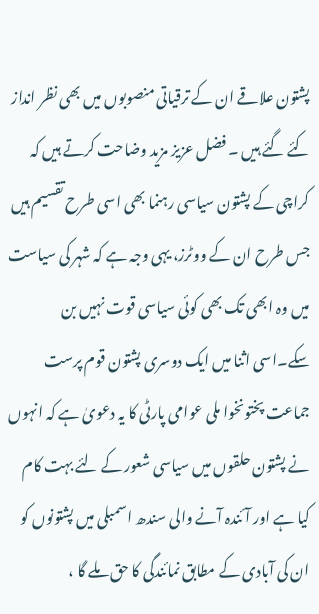پشتون علاقے ان کے ترقیاتی منصوبوں میں بھی نظر انداز کئے گئے ہیں ۔ فضل عزیز مزید وضاحت کرتے ہیں کہ کراچی کے پشتون سیاسی رہنما بھی اسی طرح تقسیم ہیں جس طرح ان کے ووٹرز، یہی وجہ ہے کہ شہر کی سیاست میں وہ ابھی تک بھی کوئی سیاسی قوت نہیں بن سکے۔اسی اثنا میں ایک دوسری پشتون قوم پرست جماعت پختونخوا ملی عوامی پارٹی کا یہ دعویٰ ہے کہ انہوں نے پشتون حلقوں میں سیاسی شعور کے لئے بہت کام کیا ہے اور آئندہ آنے والی سندھ اسمبلی میں پشتونوں کو ان کی آبادی کے مطابق نمائندگی کا حق ملے گا ،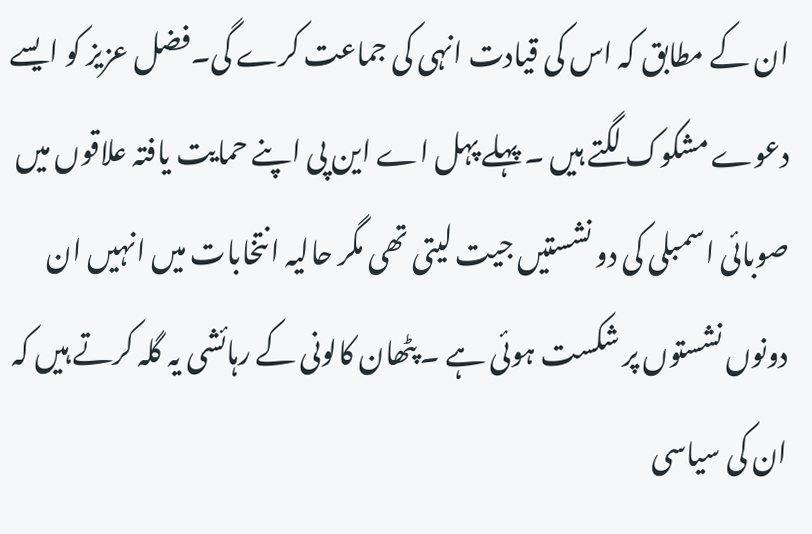ان کے مطابق کہ اس کی قیادت انہی کی جماعت کرے گی۔فضل عزیز کو ایسے دعوے مشکوک لگتے ہیں ۔ پہلے پہل اے این پی اپنے حمایت یافتہ علاقوں میں صوبائی اسمبلی کی دو نشستیں جیت لیتی تھی مگر حالیہ انتخابات میں انہیں ان دونوں نشستوں پر شکست ہوئی ہے ۔ پٹھان کالونی کے رہائشی یہ گلہ کرتے ہیں کہ ان کی سیاسی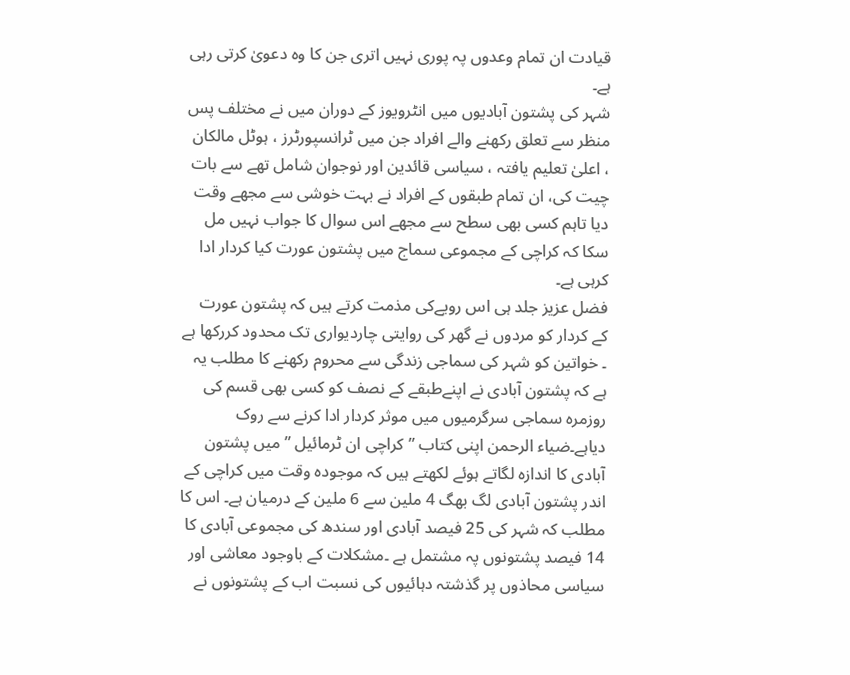قیادت ان تمام وعدوں پہ پوری نہیں اتری جن کا وہ دعویٰ کرتی رہی ہے۔
شہر کی پشتون آبادیوں میں انٹرویوز کے دوران میں نے مختلف پس منظر سے تعلق رکھنے والے افراد جن میں ٹرانسپورٹرز ، ہوٹل مالکان ، اعلیٰ تعلیم یافتہ ، سیاسی قائدین اور نوجوان شامل تھے سے بات چیت کی، ان تمام طبقوں کے افراد نے بہت خوشی سے مجھے وقت دیا تاہم کسی بھی سطح سے مجھے اس سوال کا جواب نہیں مل سکا کہ کراچی کے مجموعی سماج میں پشتون عورت کیا کردار ادا کرہی ہے۔
فضل عزیز جلد ہی اس رویےکی مذمت کرتے ہیں کہ پشتون عورت کے کردار کو مردوں نے گھر کی روایتی چاردیواری تک محدود کررکھا ہے ۔ خواتین کو شہر کی سماجی زندگی سے محروم رکھنے کا مطلب یہ ہے کہ پشتون آبادی نے اپنےطبقے کے نصف کو کسی بھی قسم کی روزمرہ سماجی سرگرمیوں میں موثر کردار ادا کرنے سے روک دیاہے۔ضیاء الرحمن اپنی کتاب ”کراچی ان ٹرمائیل ” میں پشتون آبادی کا اندازہ لگاتے ہوئے لکھتے ہیں کہ موجودہ وقت میں کراچی کے اندر پشتون آبادی لگ بھگ 4 ملین سے 6 ملین کے درمیان ہے۔ اس کا مطلب کہ شہر کی 25 فیصد آبادی اور سندھ کی مجموعی آبادی کا 14 فیصد پشتونوں پہ مشتمل ہے ۔مشکلات کے باوجود معاشی اور سیاسی محاذوں پر گذشتہ دہائیوں کی نسبت اب کے پشتونوں نے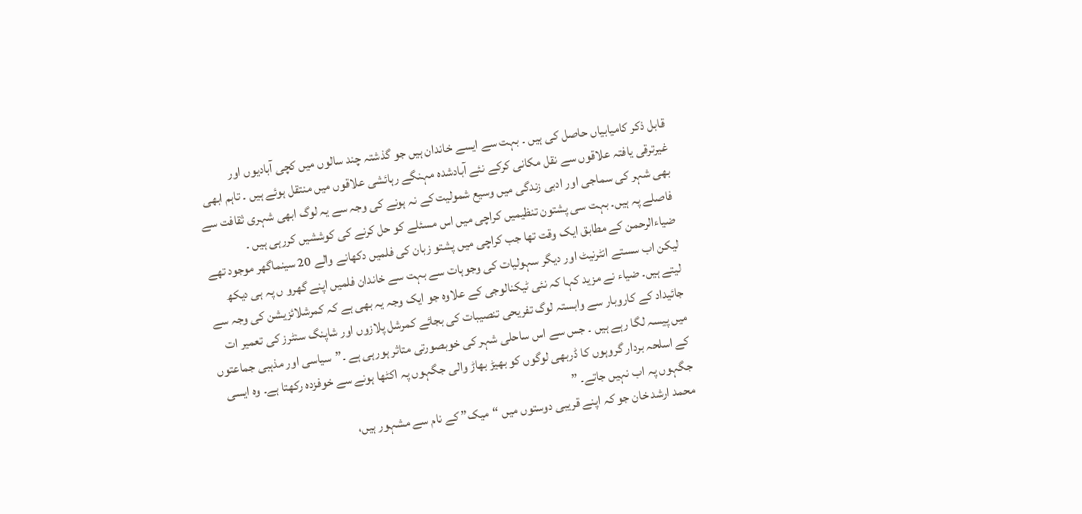قابل ذکر کامیابیاں حاصل کی ہیں ۔ بہت سے ایسے خاندان ہیں جو گذشتہ چند سالوں میں کچی آبادیوں اور غیرترقی یافتہ علاقوں سے نقل مکانی کرکے نئے آبادشدہ مہنگے رہائشی علاقوں میں منتقل ہوئے ہیں ۔ تاہم ابھی بھی شہر کی سماجی اور ادبی زندگی میں وسیع شمولیت کے نہ ہونے کی وجہ سے یہ لوگ ابھی شہری ثقافت سے فاصلے پہ ہیں۔ بہت سی پشتون تنظیمیں کراچی میں اس مسئلے کو حل کرنے کی کوششیں کررہی ہیں ۔
ضیاءالرحمن کے مطابق ایک وقت تھا جب کراچی میں پشتو زبان کی فلمیں دکھانے والے 20 سینماگھر موجود تھے لیکن اب سستے انٹرنیٹ اور دیگر سہولیات کی وجوہات سے بہت سے خاندان فلمیں اپنے گھرو ں پہ ہی دیکھ لیتے ہیں۔ ضیاء نے مزید کہا کہ نئی ٹیکنالوجی کے علاوہ جو ایک وجہ یہ بھی ہے کہ کمرشلائزیشن کی وجہ سے جائیداد کے کاروبار سے وابستہ لوگ تفریحی تنصیبات کی بجائے کمرشل پلازوں اور شاپنگ سنٹرز کی تعمیر ات میں پیسہ لگا رہے ہیں ۔ جس سے اس ساحلی شہر کی خوبصورتی متاثر ہورہی ہے ۔”سیاسی اور مذہبی جماعتوں کے اسلحہ بردار گروہوں کا ڈربھی لوگوں کو بھیڑ بھاڑ والی جگہوں پہ اکٹھا ہونے سے خوفزدہ رکھتا ہے۔ وہ ایسی جگہوں پہ اب نہیں جاتے۔ ”
محمد ارشد خان جو کہ اپنے قریبی دوستوں میں “میک” کے نام سے مشہور ہیں،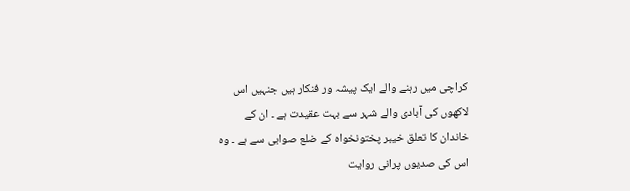کراچی میں رہنے والے ایک پیشہ ور فنکار ہیں جنہیں اس لاکھوں کی آبادی والے شہر سے بہت عقیدت ہے ۔ ان کے خاندان کا تعلق خیبر پختونخواہ کے ضلع صوابی سے ہے ۔ وہ اس کی صدیوں پرانی روایت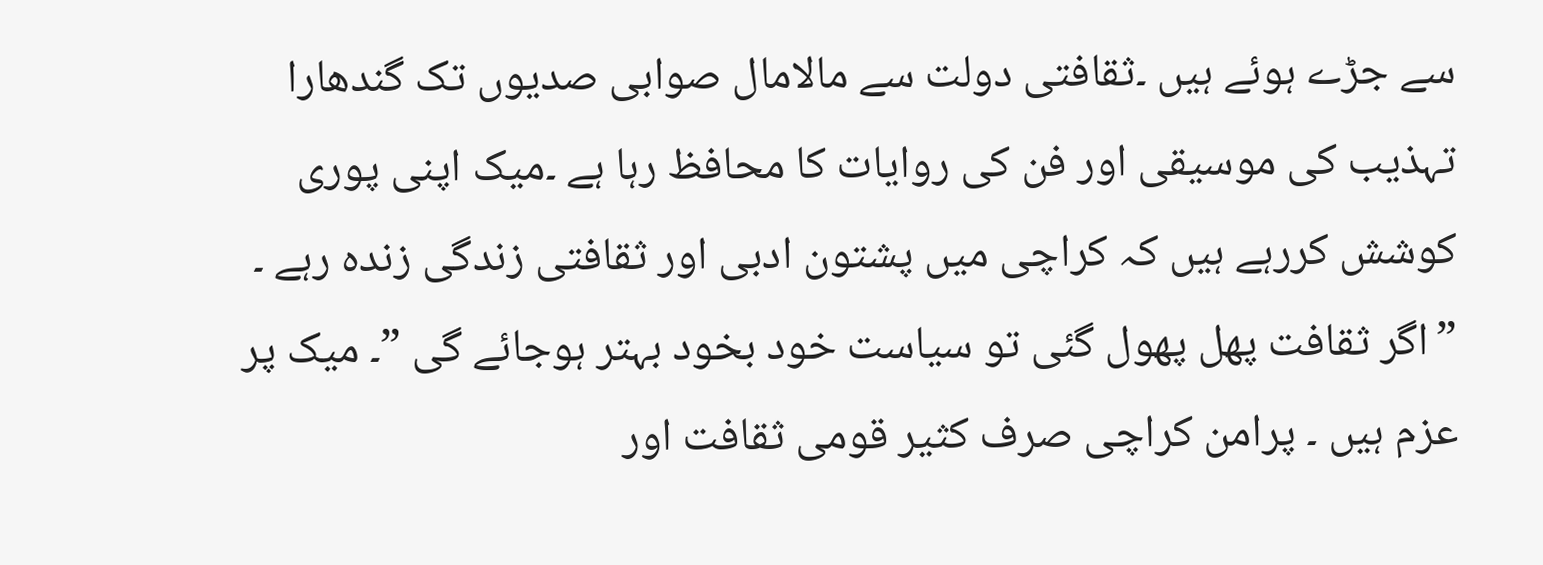سے جڑے ہوئے ہیں ۔ثقافتی دولت سے مالامال صوابی صدیوں تک گندھارا تہذیب کی موسیقی اور فن کی روایات کا محافظ رہا ہے ۔میک اپنی پوری کوشش کررہے ہیں کہ کراچی میں پشتون ادبی اور ثقافتی زندگی زندہ رہے ۔ ”اگر ثقافت پھل پھول گئی تو سیاست خود بخود بہتر ہوجائے گی ”۔ میک پر عزم ہیں ۔ پرامن کراچی صرف کثیر قومی ثقافت اور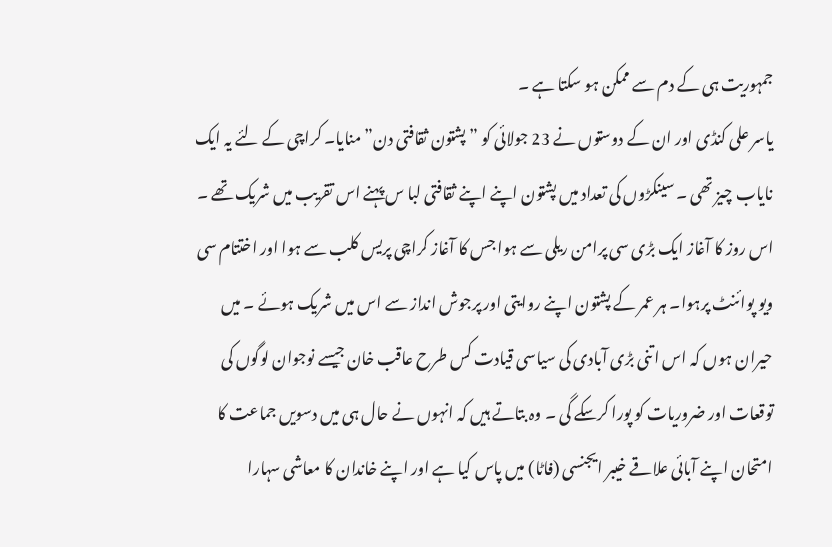جمہوریت ہی کے دم سے ممکن ہو سکتا ہے ۔
یاسر علی کنڈی اور ان کے دوستوں نے 23 جولائی کو ”پشتون ثقافتی دن” منایا۔ کراچی کے لئے یہ ایک نایاب چیز تھی ۔ سینکڑوں کی تعداد میں پشتون اپنے اپنے ثقافتی لبا س پہنے اس تقریب میں شریک تھے ۔ اس روز کا آغاز ایک بڑی سی پرامن ریلی سے ہوا جس کا آغاز کراچی پریس کلب سے ہوا اور اختتام سی ویو پوائنٹ پرہوا۔ ہر عمر کے پشتون اپنے روایتی اور پرجوش انداز سے اس میں شریک ہوئے ۔ میں حیران ہوں کہ اس اتنی بڑی آبادی کی سیاسی قیادت کس طرح عاقب خان جیسے نوجوان لوگوں کی توقعات اور ضروریات کو پورا کرسکے گی ۔ وہ بتاتے ہیں کہ انہوں نے حال ہی میں دسویں جماعت کا امتحان اپنے آبائی علاقے خیبر ایجنسی (فاٹا) میں پاس کیا ہے اور اپنے خاندان کا معاشی سہارا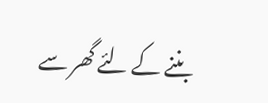بننے کے لئے گھر سے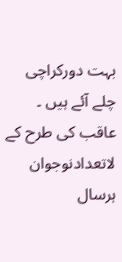بہت دورکراچی چلے آئے ہیں ۔ عاقب کی طرح کے لاتعدادنوجوان ہرسال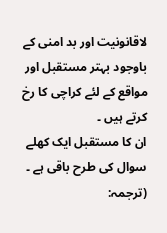لاقانونیت اور بد امنی کے باوجود بہتر مستقبل اور مواقع کے لئے کراچی کا رخ کرتے ہیں ۔
ان کا مستقبل ایک کھلے سوال کی طرح باقی ہے ۔
(ترجمہ: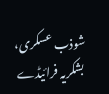شوذب عسکری، بشکریہ فرائیڈے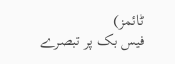ٹائمز)
فیس بک پر تبصرے